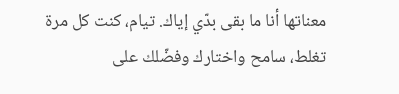معناتها أنا ما بقى بدّي إياك. تيام، كنت كل مرة تغلط، سامح واختارك وفضّلك على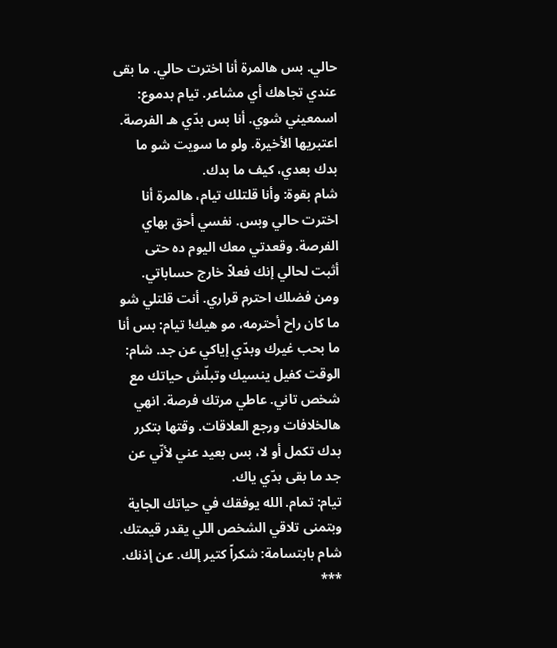حالي. بس هالمرة أنا اخترت حالي. ما بقى عندي تجاهك أي مشاعر. تيام بدموع: اسمعيني شوي. أنا بس بدّي هـ الفرصة. اعتبريها الأخيرة. ولو ما سويت شو ما بدك بعدي، كيف ما بدك.
شام بقوة: وأنا قلتلك تيام، هالمرة أنا اخترت حالي وبس. نفسي أحق بهاي الفرصة. وقعدتي معك اليوم ده حتى أثبت لحالي إنك فعلاً خارج حساباتي. ومن فضلك احترم قراري. أنت قلتلي شو ما كان راح أحترمه، مو هيك! تيام: بس أنا ما بحب غيرك وبدّي إياكي عن جد. شام: الوقت كفيل ينسيك وتبلّش حياتك مع شخص تاني. عاطي مرتك فرصة. انهي هالخلافات ورجع العلاقات. وقتها بتكرر بدك تكمل أو لا، بس بعيد عني لأنّي عن جد ما بقى بدّي ياك.
تيام: تمام. الله يوفقك في حياتك الجاية وبتمنى تلاقي الشخص اللي يقدر قيمتك. شام بابتسامة: شكراً كتير إلك. عن إذنك. ***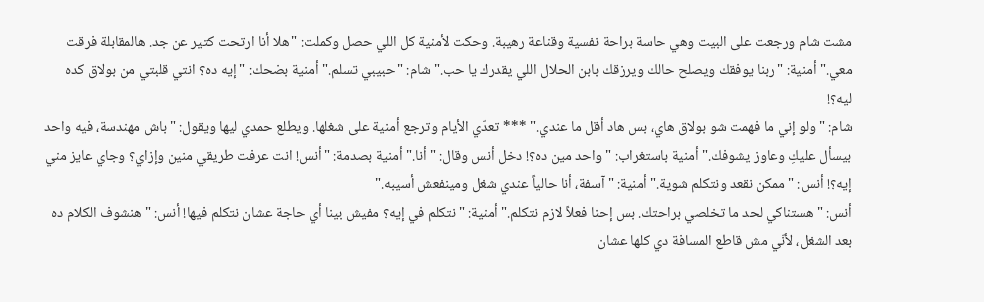مشت شام ورجعت على البيت وهي حاسة براحة نفسية وقناعة رهيبة. وحكت لأمنية كل اللي حصل وكملت: "هلا أنا ارتحت كتير عن جد. هالمقابلة فرقت معي." أمنية: "ربنا يوفقك ويصلح حالك ويرزقك بابن الحلال اللي يقدرك يا حب." شام: "حبيبي تسلم." أمنية بضحك: "إيه ده؟ انتي قلبتي من بولاق كده ليه؟!
شام: "ولو إني ما فهمت شو بولاق هاي، بس هاد أقل ما عندي." *** تعدّي الأيام وترجع أمنية على شغلها. ويطلع حمدي ليها ويقول: "باش مهندسة، فيه واحد بيسأل عليكِ وعاوز يشوفك." أمنية باستغراب: "واحد مين ده؟! دخل أنس وقال: "أنا." أمنية بصدمة: "أنس! انت عرفت طريقي منين وإزاي؟ وجاي عايز مني إيه؟! أنس: "ممكن نقعد ونتكلم شوية." أمنية: "آسفة، أنا حالياً عندي شغل ومينفعش أسيبه."
أنس: "هستناكي لحد ما تخلصي براحتك. بس إحنا فعلاً لازم نتكلم." أمنية: "نتكلم في إيه؟ مفيش بينا أي حاجة عشان نتكلم فيها! أنس: "هنشوف الكلام ده بعد الشغل، لأنّي مش قاطع المسافة دي كلها عشان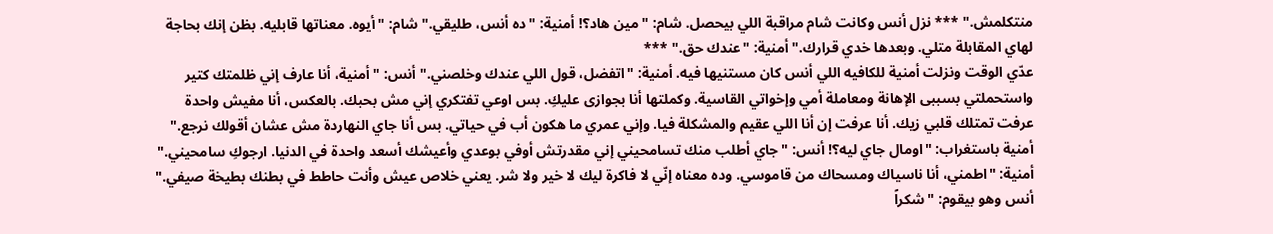منتكلمش." *** نزل أنس وكانت شام مراقبة اللي بيحصل. شام: "مين هاد؟! أمنية: "ده أنس، طليقي." شام: "أيوه. معناتها قابليه. بظن إنك بحاجة لهاي المقابلة متلي. وبعدها خدي قرارك." أمنية: "عندك حق." ***
عدّي الوقت ونزلت أمنية للكافيه اللي أنس كان مستنيها فيه. أمنية: "اتفضل، قول اللي عندك وخلصني." أنس: "أمنية، أنا عارف إني ظلمتك كتير واستحملتي بسببى الإهانة ومعاملة أمي وإخواتي القاسية. وكملتها أنا بجوازى عليكِ. بس اوعي تفتكري إني مش بحبك. بالعكس، أنا مفيش واحدة عرفت تمتلك قلبي زيك. أنا عرفت إن أنا اللي عقيم والمشكلة فيا. وإني عمري ما هكون أب في حياتي. بس أنا جاي النهاردة مش عشان أقولك نرجع."
أمنية باستغراب: "اومال جاي ليه؟! أنس: "جاي أطلب منك تسامحيني إني مقدرتش أوفي بوعدي وأعيشك أسعد واحدة في الدنيا. ارجوكِ سامحيني." أمنية: "اطمني، أنا ناسياك ومسحاك من قاموسي. وده معناه إنّي لا فاكرة ليك لا خير ولا شر. يعني خلاص عيش وأنت حاطط في بطنك بطيخة صيفي." أنس وهو بيقوم: "شكراً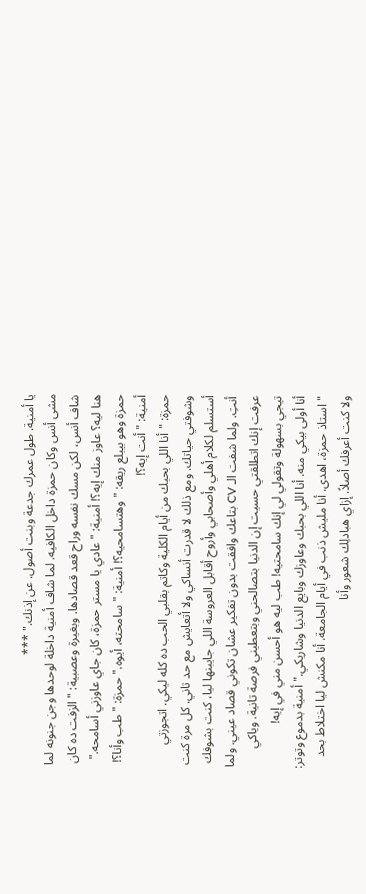يا أمنية. طول عمرك جدعة وبنت أصول. عن إذنك." ***
مشى أنس وكان حمزة داخل الكافيه. لما شاف أمنية داخلة لوحدها وجن جنونه لما شاف أنس، لكن مسك نفسه وراح قعد قصادها. وبغيرة وعصبية: "الزفت ده كان هنا ليه؟ عاوز منك إيه؟! أمنية: "عادي يا مستر حمزة، كان جاي عاوزني أسامحه." حمزة وهو بيبلع ريقه: "وهتسامحيه؟! أمنية: "سامحته، أيوه." حمزة: "طب وأنا؟! أمنية: "أنت إيه؟!
حمزة: "أنا اللي بحبك من أيام الكلية وكاتم بقلبي الحب ده كله ليكي. اتجوزتي وشوفتي حياتك. ومع ذلك لا قدرت أنساكي ولا أتعايش مع حد تاني. كل مرة كنت أستسلم لكلام أهلي وأصحابي وأروح أقابل العروسة اللي جايبنها ليا، كنت بشوفك أنتِ. ولما شفت الـ CV بتاعك وافقت بدون تفكير عشان تكوني قصاد عيني. ولما عرفت إنك اتطلقتي حسيت إن الدنيا بتصالحني وبتعطيني فرصة تانية. وياكي تيجي بسهولة وتقولي لي إنك سامحتيه! طب ليه هو أحسن مني في إيه!
أنا أولى بيكي منه. أنا اللي بحبك وعاوزك وبايع الدنيا وشاريكي." أمنية بدموع وتوتر: "استاذ حمزة، اهدى. أنا مليش ذنب في أيام الجامعة. أنا مكنش ليا اختلاط بحد ولا كنت أعرفك أصلاً. إزاي هبادلِك شعور وأنا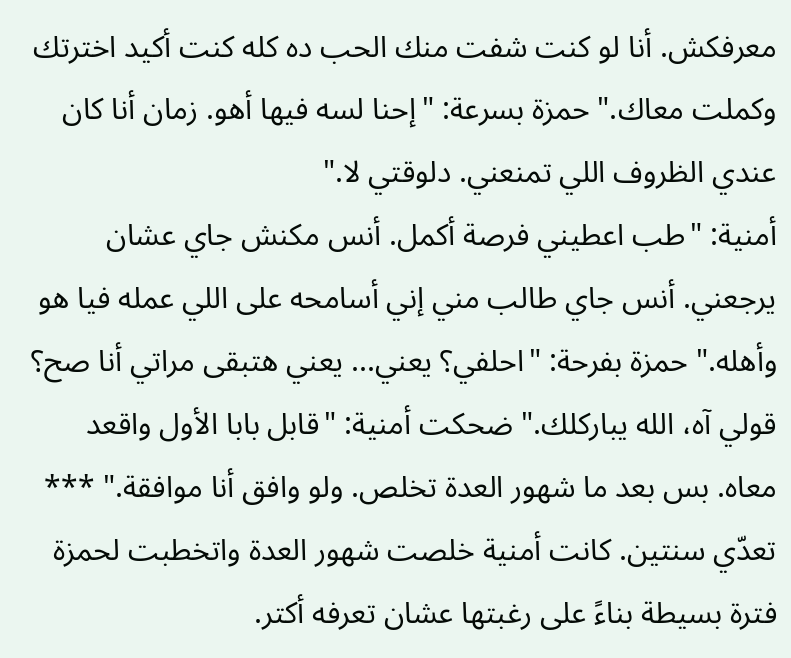معرفكش. أنا لو كنت شفت منك الحب ده كله كنت أكيد اخترتك وكملت معاك." حمزة بسرعة: "إحنا لسه فيها أهو. زمان أنا كان عندي الظروف اللي تمنعني. دلوقتي لا."
أمنية: "طب اعطيني فرصة أكمل. أنس مكنش جاي عشان يرجعني. أنس جاي طالب مني إني أسامحه على اللي عمله فيا هو وأهله." حمزة بفرحة: "احلفي؟ يعني... يعني هتبقى مراتي أنا صح؟ قولي آه، الله يباركلك." ضحكت أمنية: "قابل بابا الأول واقعد معاه. بس بعد ما شهور العدة تخلص. ولو وافق أنا موافقة." ***
تعدّي سنتين. كانت أمنية خلصت شهور العدة واتخطبت لحمزة فترة بسيطة بناءً على رغبتها عشان تعرفه أكتر.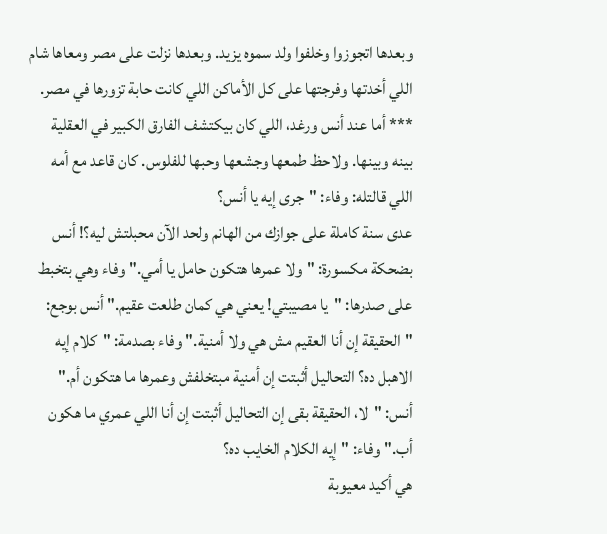وبعدها اتجوزوا وخلفوا ولد سموه يزيد. وبعدها نزلت على مصر ومعاها شام اللي أخدتها وفرجتها على كل الأماكن اللي كانت حابة تزورها في مصر. *** أما عند أنس ورغد، اللي كان بيكتشف الفارق الكبير في العقلية بينه وبينها. ولاحظ طمعها وجشعها وحبها للفلوس. كان قاعد مع أمه اللي قالتله: وفاء: "جرى إيه يا أنس؟
عدى سنة كاملة على جوازك من الهانم ولحد الآن محبلتش ليه؟! أنس بضحكة مكسورة: "ولا عمرها هتكون حامل يا أمي." وفاء وهي بتخبط على صدرها: "يا مصيبتي! يعني هي كمان طلعت عقيم." أنس بوجع: "الحقيقة إن أنا العقيم مش هي ولا أمنية." وفاء بصدمة: "كلام إيه الاهبل ده؟ التحاليل أثبتت إن أمنية مبتخلفش وعمرها ما هتكون أم." أنس: "لا، الحقيقة بقى إن التحاليل أثبتت إن أنا اللي عمري ما هكون أب." وفاء: "إيه الكلام الخايب ده؟
هي أكيد معيوبة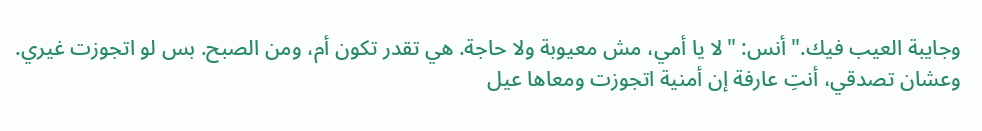وجايبة العيب فيك." أنس: "لا يا أمي، مش معيوبة ولا حاجة. هي تقدر تكون أم، ومن الصبح. بس لو اتجوزت غيري. وعشان تصدقي، أنتِ عارفة إن أمنية اتجوزت ومعاها عيل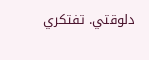دلوقتي. تفتكري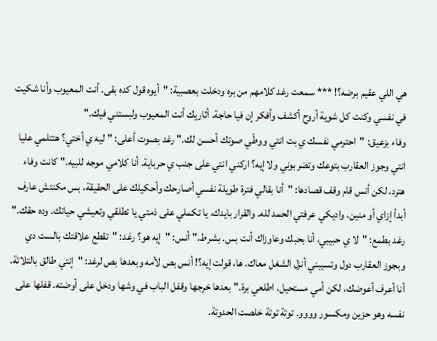هي اللي عقيم برضه؟! *** سمعت رغد كلامهم من بره ودخلت بعصبية: "أيوه قول كده بقى. أنت المعيوب وأنا شكيت في نفسي وكنت كل شوية أروح أكشف وأفكر إن فيا حاجة. أثاريك أنت المعيوب ولبستني فيك."
وفاء بزعيق: "احترمي نفسك ي بت انتي ووطّي صوتك أحسن لك." رغد بصوت أعلى: "ليه ي أختي؟ هتتلمي عليا انتي وجوز العقارب بتوعك وتضربوني ولا إيه؟ اركني انتي على جنب ي حرباية. أنا كلامي موجه للبيه." كانت وفاء هترد، لكن أنس قام وقف قصادها: "أنا بقالي فترة طويلة نفسي أصارحك وأحكيلك على الحقيقة، بس مكنتش عارف أبدأ إزاي أو منين. واديكي عرفتي الحمد لله. والقرار بايدك، يا تكملي على ذمتي يا تطلقي وتعيشي حياتك. وده حقك."
رغد بطمع: "لا ي حبيبي، أنا بحبك وعاوزاك أنت بس. بشرط." أنس: "إيه هو؟ رغد: "تقطع علاقتك بالست دي وبجوز العقارب دول وتسيبني أنزل الشغل معاك. ها، قولت إيه؟! أنس بص لأمه وبعدها بص لرغد: "إنتي طالق بالتلاتة. أنا أعرف أعوضك، لكن أمي مستحيل. اطلعي برة." بعدها خرجها وقفل الباب في وشها ودخل على أوضته. قفلها على نفسه وهو حزين ومكسور وووو. توتة توتة خلصت الحدوتة.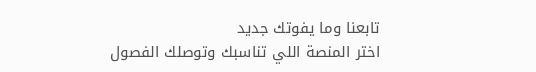تابعنا وما يفوتك جديد
اختر المنصة اللي تناسبك وتوصلك الفصول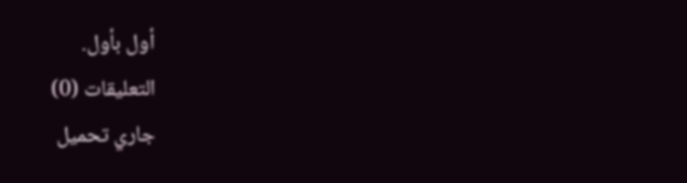أول بأول.
التعليقات (0)
جاري تحميل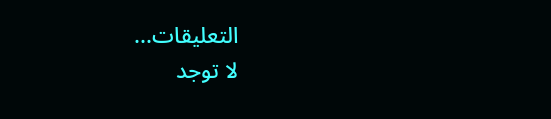التعليقات...
لا توجد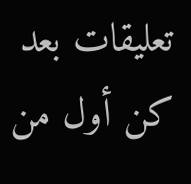تعليقات بعد
كن أول من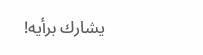يشارك برأيه!